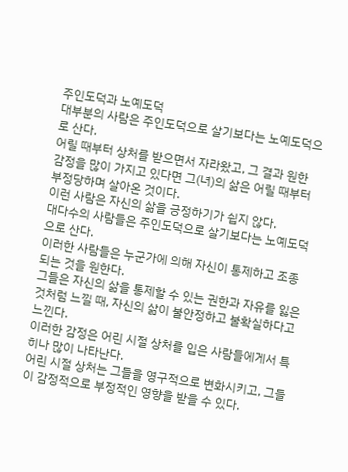주인도덕과 노예도덕
대부분의 사람은 주인도덕으로 살기보다는 노예도덕으로 산다.
어릴 때부터 상처를 받으면서 자라왔고, 그 결과 원한 감정을 많이 가지고 있다면 그(녀)의 삶은 어릴 때부터 부정당하며 살아온 것이다.
이런 사람은 자신의 삶을 긍정하기가 쉽지 않다.
대다수의 사람들은 주인도덕으로 살기보다는 노예도덕으로 산다.
이러한 사람들은 누군가에 의해 자신이 통제하고 조종되는 것을 원한다.
그들은 자신의 삶을 통제할 수 있는 권한과 자유를 잃은 것처럼 느낄 때, 자신의 삶이 불안정하고 불확실하다고 느낀다.
이러한 감정은 어린 시절 상처를 입은 사람들에게서 특히나 많이 나타난다.
어린 시절 상처는 그들을 영구적으로 변화시키고, 그들이 감정적으로 부정적인 영향을 받을 수 있다.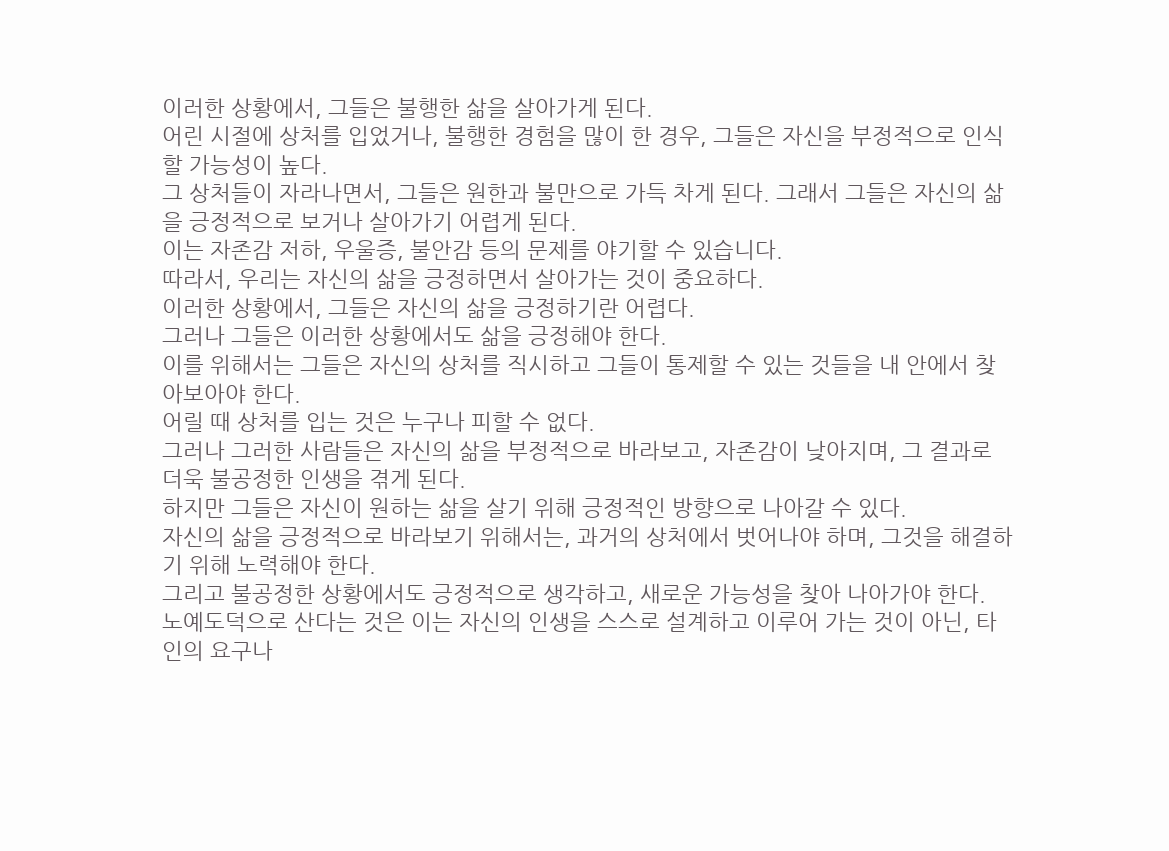이러한 상황에서, 그들은 불행한 삶을 살아가게 된다.
어린 시절에 상처를 입었거나, 불행한 경험을 많이 한 경우, 그들은 자신을 부정적으로 인식할 가능성이 높다.
그 상처들이 자라나면서, 그들은 원한과 불만으로 가득 차게 된다. 그래서 그들은 자신의 삶을 긍정적으로 보거나 살아가기 어렵게 된다.
이는 자존감 저하, 우울증, 불안감 등의 문제를 야기할 수 있습니다.
따라서, 우리는 자신의 삶을 긍정하면서 살아가는 것이 중요하다.
이러한 상황에서, 그들은 자신의 삶을 긍정하기란 어렵다.
그러나 그들은 이러한 상황에서도 삶을 긍정해야 한다.
이를 위해서는 그들은 자신의 상처를 직시하고 그들이 통제할 수 있는 것들을 내 안에서 찾아보아야 한다.
어릴 때 상처를 입는 것은 누구나 피할 수 없다.
그러나 그러한 사람들은 자신의 삶을 부정적으로 바라보고, 자존감이 낮아지며, 그 결과로 더욱 불공정한 인생을 겪게 된다.
하지만 그들은 자신이 원하는 삶을 살기 위해 긍정적인 방향으로 나아갈 수 있다.
자신의 삶을 긍정적으로 바라보기 위해서는, 과거의 상처에서 벗어나야 하며, 그것을 해결하기 위해 노력해야 한다.
그리고 불공정한 상황에서도 긍정적으로 생각하고, 새로운 가능성을 찾아 나아가야 한다.
노예도덕으로 산다는 것은 이는 자신의 인생을 스스로 설계하고 이루어 가는 것이 아닌, 타인의 요구나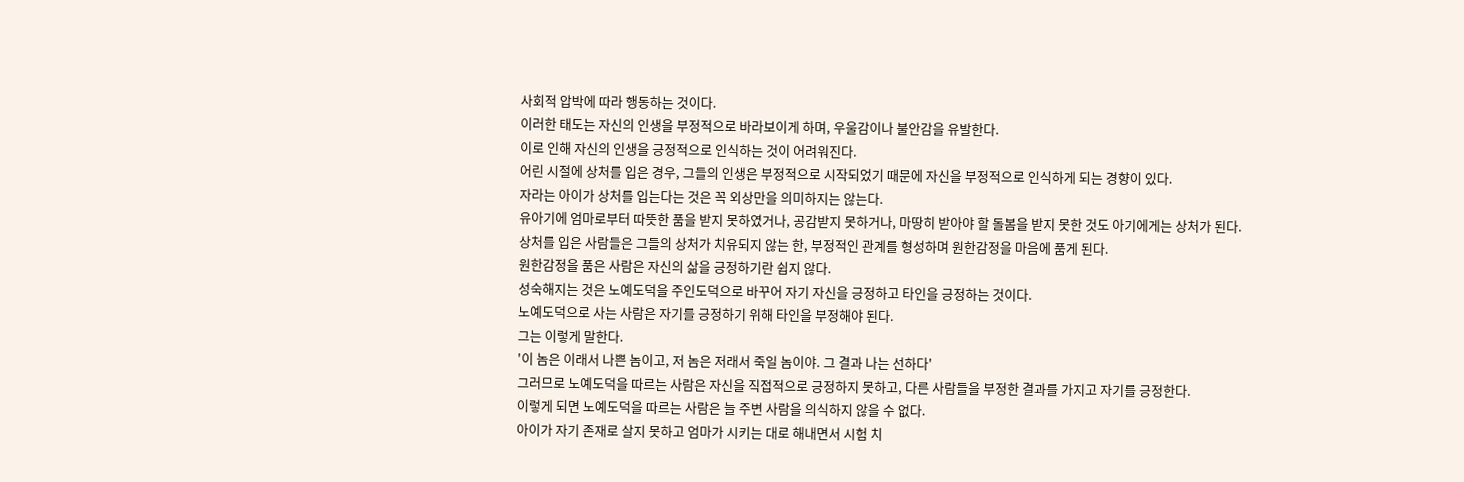사회적 압박에 따라 행동하는 것이다.
이러한 태도는 자신의 인생을 부정적으로 바라보이게 하며, 우울감이나 불안감을 유발한다.
이로 인해 자신의 인생을 긍정적으로 인식하는 것이 어려워진다.
어린 시절에 상처를 입은 경우, 그들의 인생은 부정적으로 시작되었기 때문에 자신을 부정적으로 인식하게 되는 경향이 있다.
자라는 아이가 상처를 입는다는 것은 꼭 외상만을 의미하지는 않는다.
유아기에 엄마로부터 따뜻한 품을 받지 못하였거나, 공감받지 못하거나, 마땅히 받아야 할 돌봄을 받지 못한 것도 아기에게는 상처가 된다.
상처를 입은 사람들은 그들의 상처가 치유되지 않는 한, 부정적인 관계를 형성하며 원한감정을 마음에 품게 된다.
원한감정을 품은 사람은 자신의 삶을 긍정하기란 쉽지 않다.
성숙해지는 것은 노예도덕을 주인도덕으로 바꾸어 자기 자신을 긍정하고 타인을 긍정하는 것이다.
노예도덕으로 사는 사람은 자기를 긍정하기 위해 타인을 부정해야 된다.
그는 이렇게 말한다.
'이 놈은 이래서 나쁜 놈이고, 저 놈은 저래서 죽일 놈이야. 그 결과 나는 선하다'
그러므로 노예도덕을 따르는 사람은 자신을 직접적으로 긍정하지 못하고, 다른 사람들을 부정한 결과를 가지고 자기를 긍정한다.
이렇게 되면 노예도덕을 따르는 사람은 늘 주변 사람을 의식하지 않을 수 없다.
아이가 자기 존재로 살지 못하고 엄마가 시키는 대로 해내면서 시험 치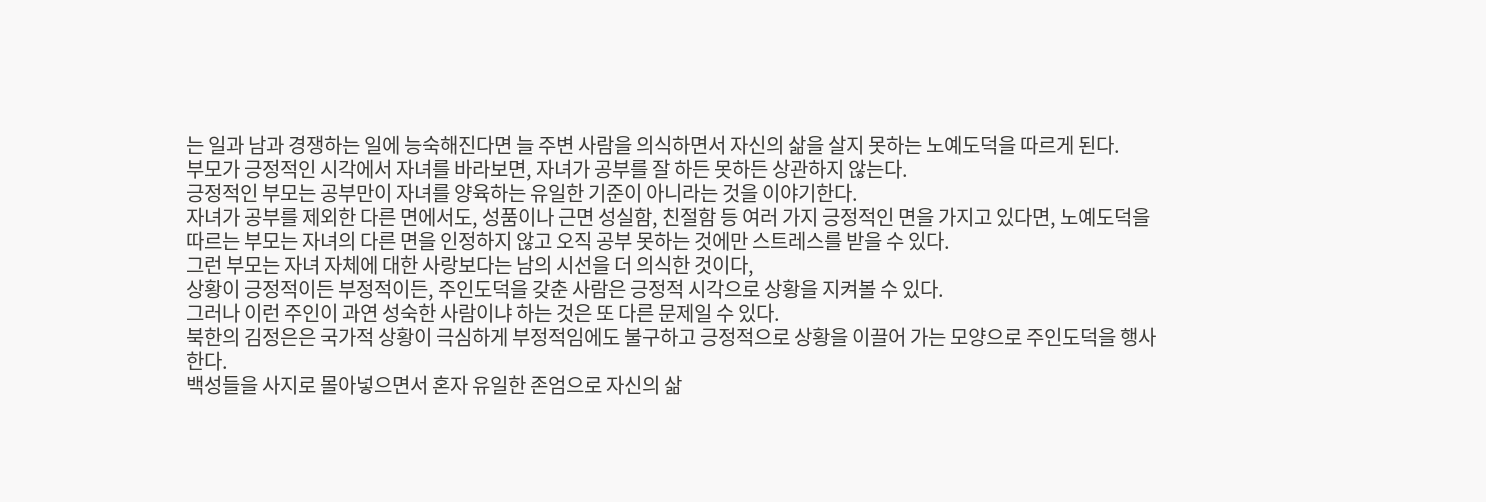는 일과 남과 경쟁하는 일에 능숙해진다면 늘 주변 사람을 의식하면서 자신의 삶을 살지 못하는 노예도덕을 따르게 된다.
부모가 긍정적인 시각에서 자녀를 바라보면, 자녀가 공부를 잘 하든 못하든 상관하지 않는다.
긍정적인 부모는 공부만이 자녀를 양육하는 유일한 기준이 아니라는 것을 이야기한다.
자녀가 공부를 제외한 다른 면에서도, 성품이나 근면 성실함, 친절함 등 여러 가지 긍정적인 면을 가지고 있다면, 노예도덕을 따르는 부모는 자녀의 다른 면을 인정하지 않고 오직 공부 못하는 것에만 스트레스를 받을 수 있다.
그런 부모는 자녀 자체에 대한 사랑보다는 남의 시선을 더 의식한 것이다,
상황이 긍정적이든 부정적이든, 주인도덕을 갖춘 사람은 긍정적 시각으로 상황을 지켜볼 수 있다.
그러나 이런 주인이 과연 성숙한 사람이냐 하는 것은 또 다른 문제일 수 있다.
북한의 김정은은 국가적 상황이 극심하게 부정적임에도 불구하고 긍정적으로 상황을 이끌어 가는 모양으로 주인도덕을 행사한다.
백성들을 사지로 몰아넣으면서 혼자 유일한 존엄으로 자신의 삶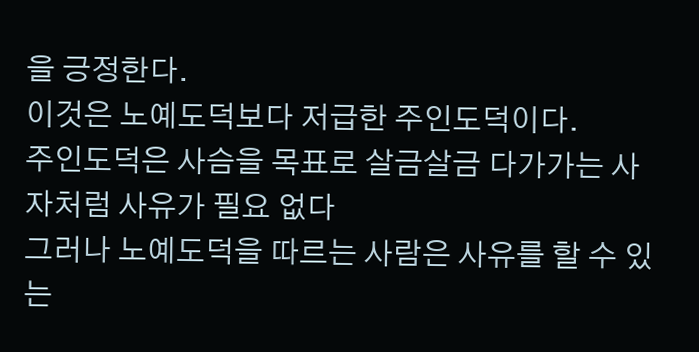을 긍정한다.
이것은 노예도덕보다 저급한 주인도덕이다.
주인도덕은 사슴을 목표로 살금살금 다가가는 사자처럼 사유가 필요 없다
그러나 노예도덕을 따르는 사람은 사유를 할 수 있는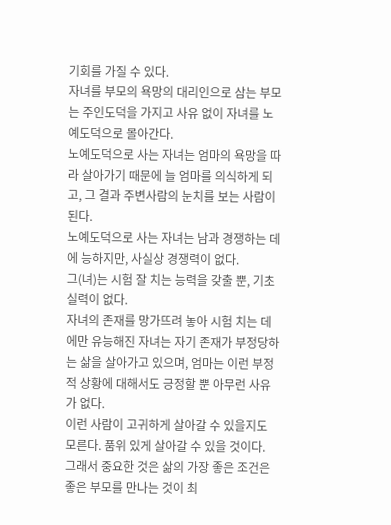기회를 가질 수 있다.
자녀를 부모의 욕망의 대리인으로 삼는 부모는 주인도덕을 가지고 사유 없이 자녀를 노예도덕으로 몰아간다.
노예도덕으로 사는 자녀는 엄마의 욕망을 따라 살아가기 때문에 늘 엄마를 의식하게 되고, 그 결과 주변사람의 눈치를 보는 사람이 된다.
노예도덕으로 사는 자녀는 남과 경쟁하는 데에 능하지만, 사실상 경쟁력이 없다.
그(녀)는 시험 잘 치는 능력을 갖출 뿐, 기초 실력이 없다.
자녀의 존재를 망가뜨려 놓아 시험 치는 데에만 유능해진 자녀는 자기 존재가 부정당하는 삶을 살아가고 있으며, 엄마는 이런 부정적 상황에 대해서도 긍정할 뿐 아무런 사유가 없다.
이런 사람이 고귀하게 살아갈 수 있을지도 모른다. 품위 있게 살아갈 수 있을 것이다. 그래서 중요한 것은 삶의 가장 좋은 조건은 좋은 부모를 만나는 것이 최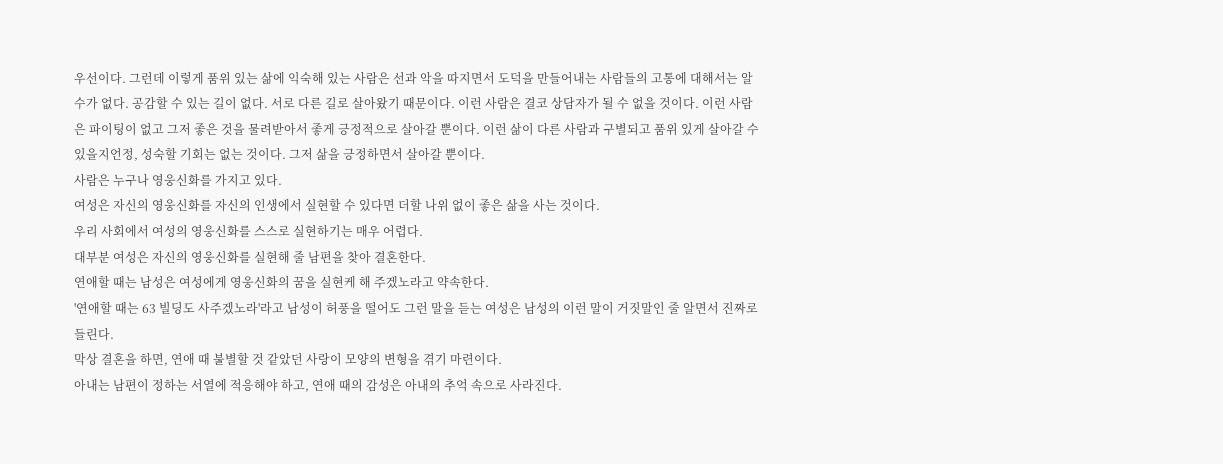우선이다. 그런데 이렇게 품위 있는 삶에 익숙해 있는 사람은 선과 악을 따지면서 도덕을 만들어내는 사람들의 고통에 대해서는 알 수가 없다. 공감할 수 있는 길이 없다. 서로 다른 길로 살아왔기 때문이다. 이런 사람은 결코 상담자가 될 수 없을 것이다. 이런 사람은 파이팅이 없고 그저 좋은 것을 물려받아서 좋게 긍정적으로 살아갈 뿐이다. 이런 삶이 다른 사람과 구별되고 품위 있게 살아갈 수 있을지언정, 성숙할 기회는 없는 것이다. 그저 삶을 긍정하면서 살아갈 뿐이다.
사람은 누구나 영웅신화를 가지고 있다.
여성은 자신의 영웅신화를 자신의 인생에서 실현할 수 있다면 더할 나위 없이 좋은 삶을 사는 것이다.
우리 사회에서 여성의 영웅신화를 스스로 실현하기는 매우 어렵다.
대부분 여성은 자신의 영웅신화를 실현해 줄 남편을 찾아 결혼한다.
연애할 때는 남성은 여성에게 영웅신화의 꿈을 실현케 해 주겠노라고 약속한다.
'연애할 때는 63 빌딩도 사주겠노라'라고 남성이 허풍을 떨어도 그런 말을 듣는 여성은 남성의 이런 말이 거짓말인 줄 알면서 진짜로 들린다.
막상 결혼을 하면, 연애 때 불별할 것 같았던 사랑이 모양의 변형을 겪기 마련이다.
아내는 남편이 정하는 서열에 적응해야 하고, 연애 때의 감성은 아내의 추억 속으로 사라진다.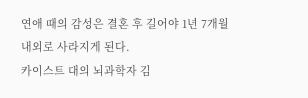연애 때의 감성은 결혼 후 길어야 1년 7개월 내외로 사라지게 된다.
카이스트 대의 뇌과학자 김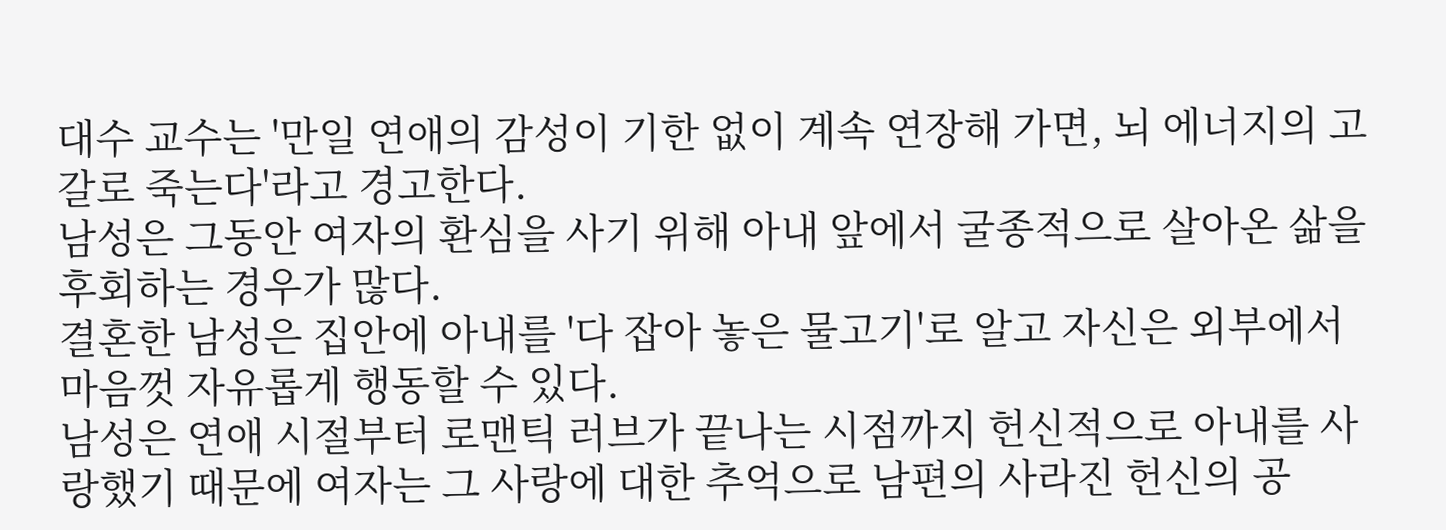대수 교수는 '만일 연애의 감성이 기한 없이 계속 연장해 가면, 뇌 에너지의 고갈로 죽는다'라고 경고한다.
남성은 그동안 여자의 환심을 사기 위해 아내 앞에서 굴종적으로 살아온 삶을 후회하는 경우가 많다.
결혼한 남성은 집안에 아내를 '다 잡아 놓은 물고기'로 알고 자신은 외부에서 마음껏 자유롭게 행동할 수 있다.
남성은 연애 시절부터 로맨틱 러브가 끝나는 시점까지 헌신적으로 아내를 사랑했기 때문에 여자는 그 사랑에 대한 추억으로 남편의 사라진 헌신의 공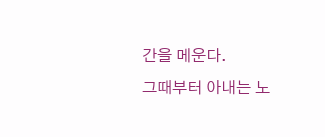간을 메운다.
그때부터 아내는 노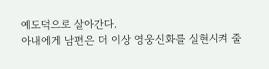예도덕으로 살아간다.
아내에게 남편은 더 이상 영웅신화를 실현시켜 줄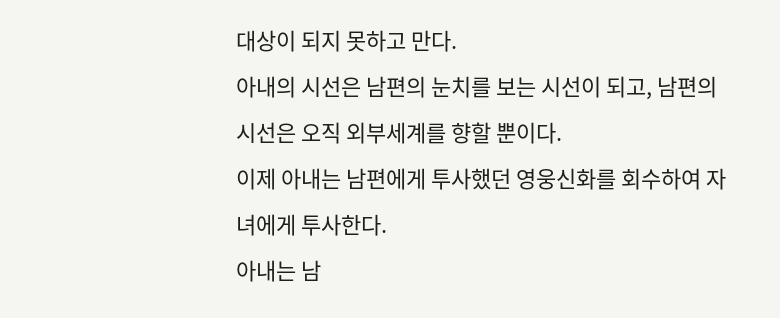대상이 되지 못하고 만다.
아내의 시선은 남편의 눈치를 보는 시선이 되고, 남편의 시선은 오직 외부세계를 향할 뿐이다.
이제 아내는 남편에게 투사했던 영웅신화를 회수하여 자녀에게 투사한다.
아내는 남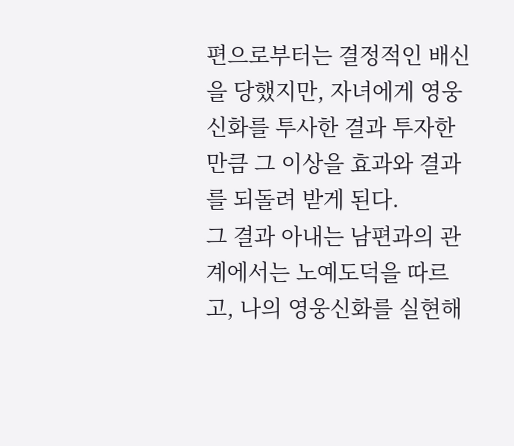편으로부터는 결정적인 배신을 당했지만, 자녀에게 영웅신화를 투사한 결과 투자한 만큼 그 이상을 효과와 결과를 되돌려 받게 된다.
그 결과 아내는 남편과의 관계에서는 노예도덕을 따르고, 나의 영웅신화를 실현해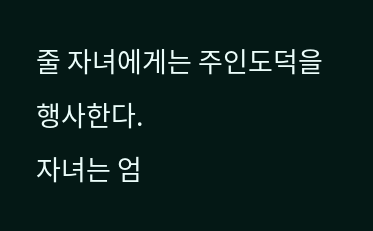줄 자녀에게는 주인도덕을 행사한다.
자녀는 엄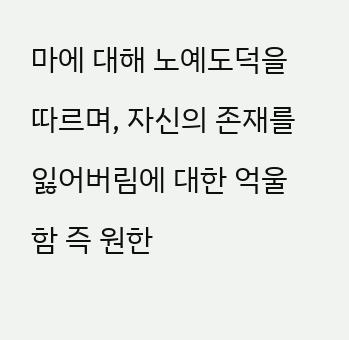마에 대해 노예도덕을 따르며, 자신의 존재를 잃어버림에 대한 억울함 즉 원한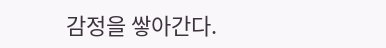감정을 쌓아간다.